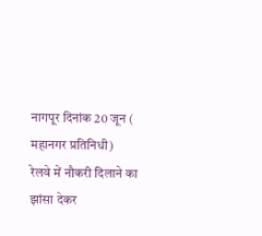नागपूर दिनांक 20 जून ( महानगर प्रतिनिधी)
रेलवे में नौकरी दिलाने का झांसा देकर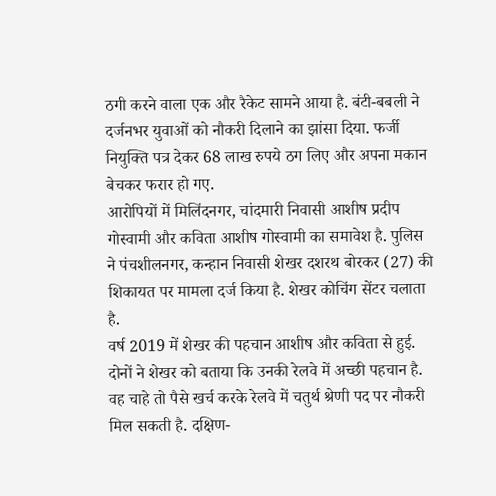ठगी करने वाला एक और रैकेट सामने आया है. बंटी-बबली ने दर्जनभर युवाओं को नौकरी दिलाने का झांसा दिया. फर्जी नियुक्ति पत्र देकर 68 लाख रुपये ठग लिए और अपना मकान बेचकर फरार हो गए.
आरोपियों में मिलिंदनगर, चांदमारी निवासी आशीष प्रदीप गोस्वामी और कविता आशीष गोस्वामी का समावेश है. पुलिस ने पंचशीलनगर, कन्हान निवासी शेखर दशरथ बोरकर (27) की शिकायत पर मामला दर्ज किया है. शेखर कोचिंग सेंटर चलाता है.
वर्ष 2019 में शेखर की पहचान आशीष और कविता से हुई. दोनों ने शेखर को बताया कि उनकी रेलवे में अच्छी पहचान है. वह चाहे तो पैसे खर्च करके रेलवे में चतुर्थ श्रेणी पद पर नौकरी मिल सकती है. दक्षिण-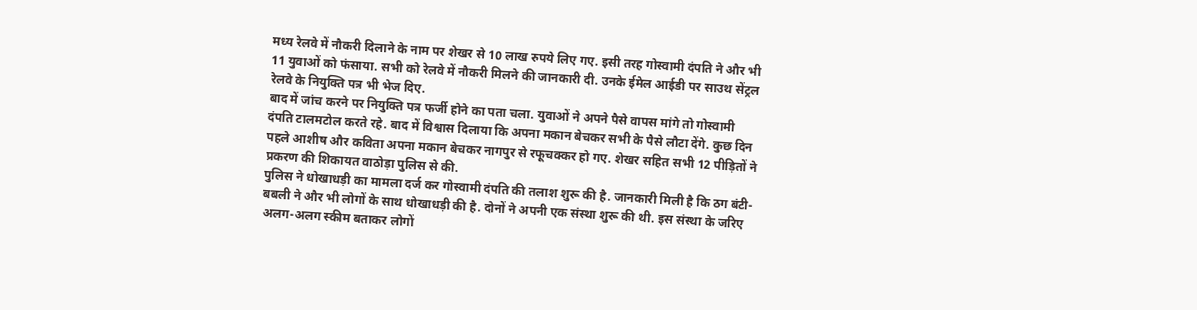मध्य रेलवे में नौकरी दिलाने के नाम पर शेखर से 10 लाख रुपये लिए गए. इसी तरह गोस्वामी दंपति ने और भी 11 युवाओं को फंसाया. सभी को रेलवे में नौकरी मिलने की जानकारी दी. उनके ईमेल आईडी पर साउथ सेंट्रल रेलवे के नियुक्ति पत्र भी भेज दिए.
बाद में जांच करने पर नियुक्ति पत्र फर्जी होने का पता चला. युवाओं ने अपने पैसे वापस मांगे तो गोस्वामी दंपति टालमटोल करते रहे. बाद में विश्वास दिलाया कि अपना मकान बेचकर सभी के पैसे लौटा देंगे. कुछ दिन पहले आशीष और कविता अपना मकान बेचकर नागपुर से रफूचक्कर हो गए. शेखर सहित सभी 12 पीड़ितों ने प्रकरण की शिकायत वाठोड़ा पुलिस से की.
पुलिस ने धोखाधड़ी का मामला दर्ज कर गोस्वामी दंपति की तलाश शुरू की है. जानकारी मिली है कि ठग बंटी-बबली ने और भी लोगों के साथ धोखाधड़ी की है. दोनों ने अपनी एक संस्था शुरू की थी. इस संस्था के जरिए अलग-अलग स्कीम बताकर लोगों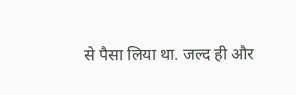से पैसा लिया था. जल्द ही और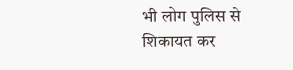भी लोग पुलिस से शिकायत कर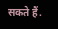सकते हैं.